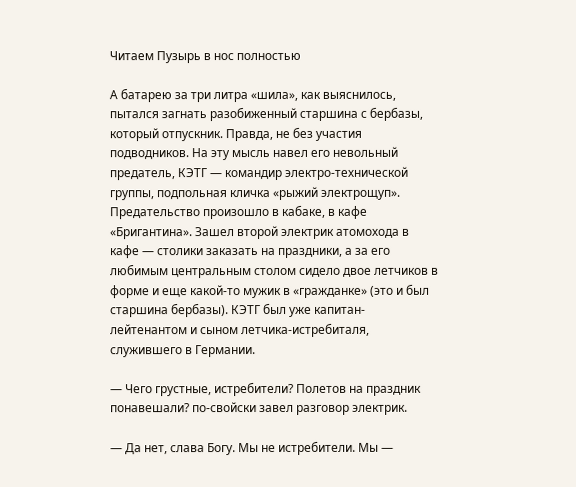Читаем Пузырь в нос полностью

А батарею за три литра «шила», как выяснилось, пытался загнать разобиженный старшина с бербазы, который отпускник. Правда, не без участия подводников. На эту мысль навел его невольный предатель, КЭТГ — командир электро-технической группы, подпольная кличка «рыжий электрощуп». Предательство произошло в кабаке, в кафе «Бригантина». Зашел второй электрик атомохода в кафе — столики заказать на праздники, а за его любимым центральным столом сидело двое летчиков в форме и еще какой-то мужик в «гражданке» (это и был старшина бербазы). КЭТГ был уже капитан-лейтенантом и сыном летчика-истребиталя, служившего в Германии.

— Чего грустные, истребители? Полетов на праздник понавешали? по-свойски завел разговор электрик.

— Да нет, слава Богу. Мы не истребители. Мы —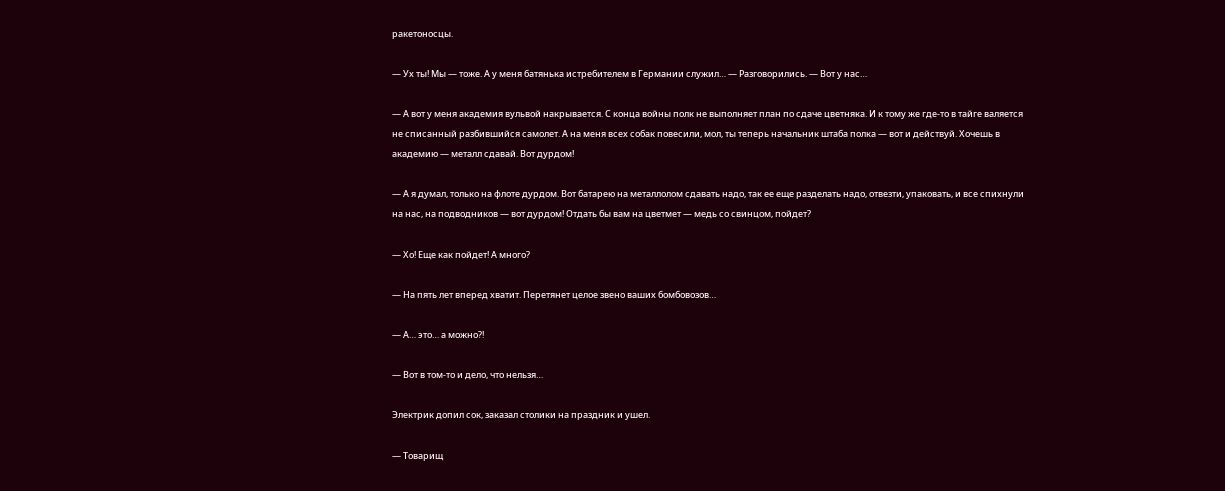ракетоносцы.

— Ух ты! Мы — тоже. А у меня батянька истребителем в Германии служил… — Разговорились. — Вот у нас…

— А вот у меня академия вульвой накрывается. С конца войны полк не выполняет план по сдаче цветняка. И к тому же где-то в тайге валяется не списанный разбившийся самолет. А на меня всех собак повесили, мол, ты теперь начальник штаба полка — вот и действуй. Хочешь в академию — металл сдавай. Вот дурдом!

— А я думал, только на флоте дурдом. Вот батарею на металлолом сдавать надо, так ее еще разделать надо, отвезти, упаковать, и все спихнули на нас, на подводников — вот дурдом! Отдать бы вам на цветмет — медь со свинцом, пойдет?

— Хо! Еще как пойдет! А много?

— На пять лет вперед хватит. Перетянет целое звено ваших бомбовозов…

— А… это… а можно?!

— Вот в том-то и дело, что нельзя…

Электрик допил сок, заказал столики на праздник и ушел.

— Товарищ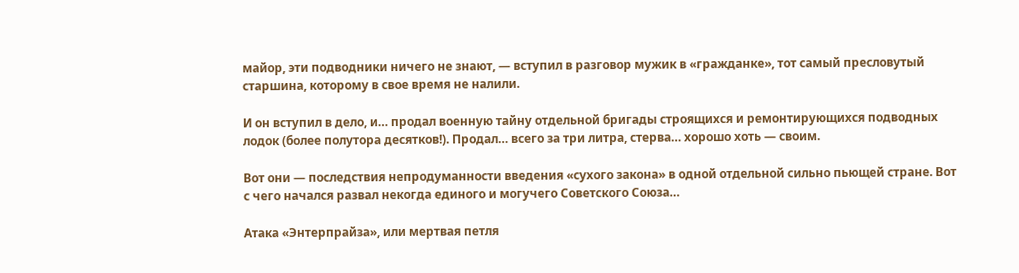майор, эти подводники ничего не знают, — вступил в разговор мужик в «гражданке», тот самый пресловутый старшина, которому в свое время не налили.

И он вступил в дело, и… продал военную тайну отдельной бригады строящихся и ремонтирующихся подводных лодок (более полутора десятков!). Продал… всего за три литра, стерва… хорошо хоть — своим.

Вот они — последствия непродуманности введения «сухого закона» в одной отдельной сильно пьющей стране. Вот с чего начался развал некогда единого и могучего Советского Союза…

Атака «Энтерпрайза», или мертвая петля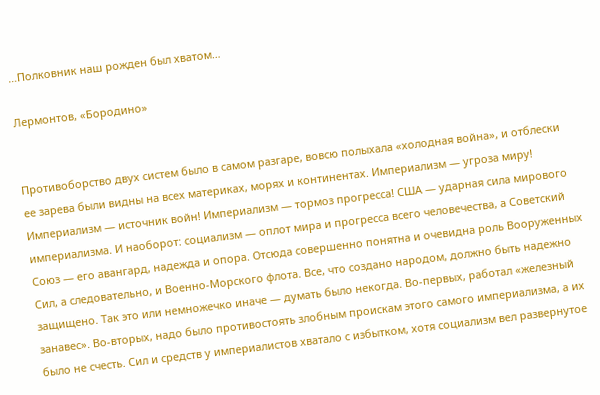…Полковник наш рожден был хватом…

Лермонтов, «Бородино»


Противоборство двух систем было в самом разгаре, вовсю полыхала «холодная война», и отблески ее зарева были видны на всех материках, морях и континентах. Империализм — угроза миру! Империализм — источник войн! Империализм — тормоз прогресса! США — ударная сила мирового империализма. И наоборот: социализм — оплот мира и прогресса всего человечества, а Советский Союз — его авангард, надежда и опора. Отсюда совершенно понятна и очевидна роль Вооруженных Сил, а следовательно, и Военно-Морского флота. Все, что создано народом, должно быть надежно защищено. Так это или немножечко иначе — думать было некогда. Во-первых, работал «железный занавес». Во-вторых, надо было противостоять злобным проискам этого самого империализма, а их было не счесть. Сил и средств у империалистов хватало с избытком, хотя социализм вел развернутое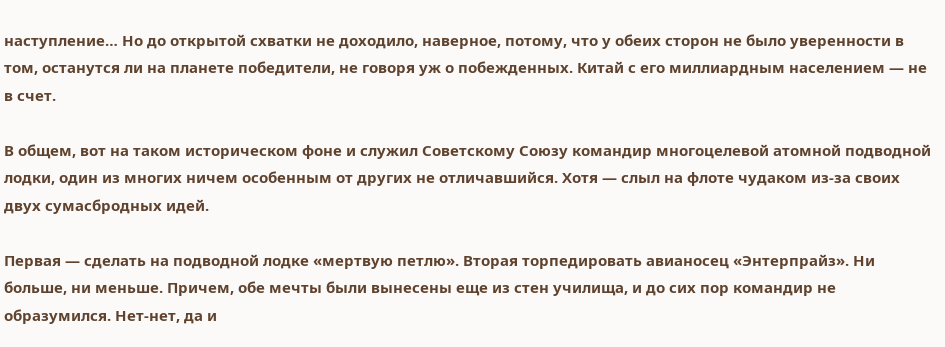наступление… Но до открытой схватки не доходило, наверное, потому, что у обеих сторон не было уверенности в том, останутся ли на планете победители, не говоря уж о побежденных. Китай с его миллиардным населением — не в счет.

В общем, вот на таком историческом фоне и служил Советскому Союзу командир многоцелевой атомной подводной лодки, один из многих ничем особенным от других не отличавшийся. Хотя — слыл на флоте чудаком из-за своих двух сумасбродных идей.

Первая — сделать на подводной лодке «мертвую петлю». Вторая торпедировать авианосец «Энтерпрайз». Ни больше, ни меньше. Причем, обе мечты были вынесены еще из стен училища, и до сих пор командир не образумился. Нет-нет, да и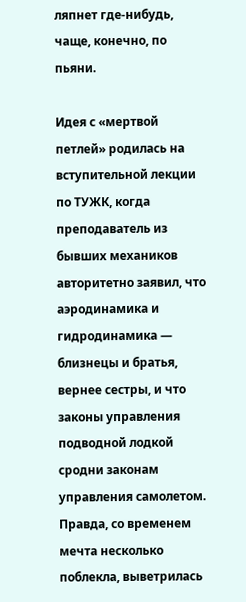ляпнет где-нибудь, чаще, конечно, по пьяни.

Идея с «мертвой петлей» родилась на вступительной лекции по ТУЖК, когда преподаватель из бывших механиков авторитетно заявил, что аэродинамика и гидродинамика — близнецы и братья, вернее сестры, и что законы управления подводной лодкой сродни законам управления самолетом. Правда, со временем мечта несколько поблекла, выветрилась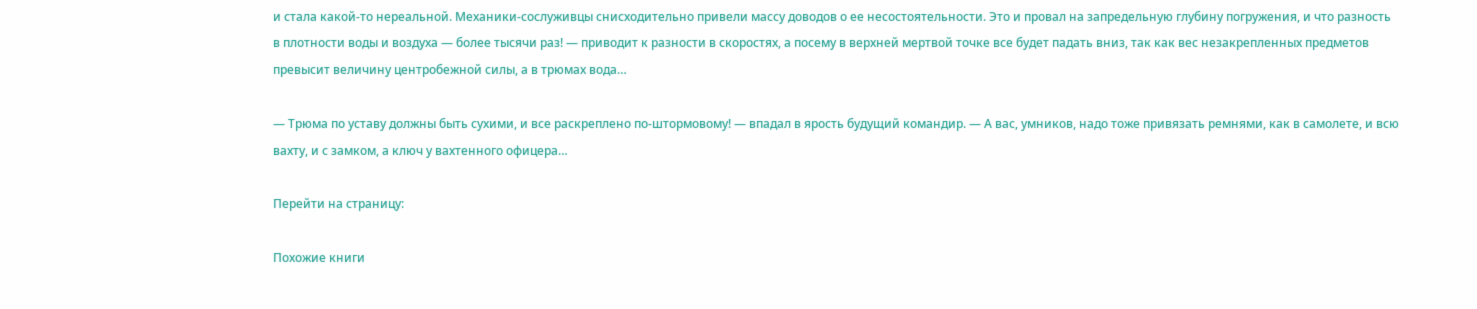и стала какой-то нереальной. Механики-сослуживцы снисходительно привели массу доводов о ее несостоятельности. Это и провал на запредельную глубину погружения, и что разность в плотности воды и воздуха — более тысячи раз! — приводит к разности в скоростях, а посему в верхней мертвой точке все будет падать вниз, так как вес незакрепленных предметов превысит величину центробежной силы, а в трюмах вода…

— Трюма по уставу должны быть сухими, и все раскреплено по-штормовому! — впадал в ярость будущий командир. — А вас, умников, надо тоже привязать ремнями, как в самолете, и всю вахту, и с замком, а ключ у вахтенного офицера…

Перейти на страницу:

Похожие книги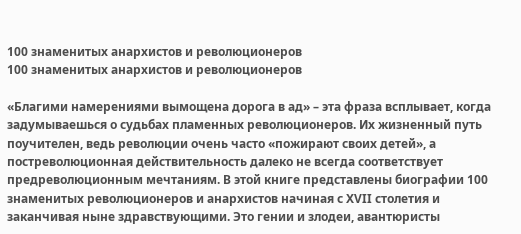100 знаменитых анархистов и революционеров
100 знаменитых анархистов и революционеров

«Благими намерениями вымощена дорога в ад» – эта фраза всплывает, когда задумываешься о судьбах пламенных революционеров. Их жизненный путь поучителен, ведь революции очень часто «пожирают своих детей», а постреволюционная действительность далеко не всегда соответствует предреволюционным мечтаниям. В этой книге представлены биографии 100 знаменитых революционеров и анархистов начиная с XVII столетия и заканчивая ныне здравствующими. Это гении и злодеи, авантюристы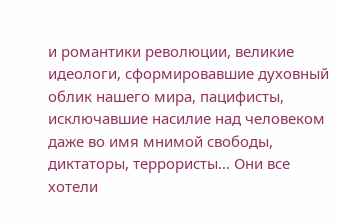и романтики революции, великие идеологи, сформировавшие духовный облик нашего мира, пацифисты, исключавшие насилие над человеком даже во имя мнимой свободы, диктаторы, террористы… Они все хотели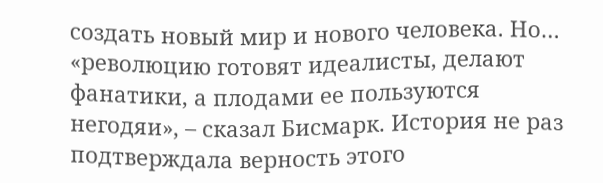создать новый мир и нового человека. Но… «революцию готовят идеалисты, делают фанатики, а плодами ее пользуются негодяи», – сказал Бисмарк. История не раз подтверждала верность этого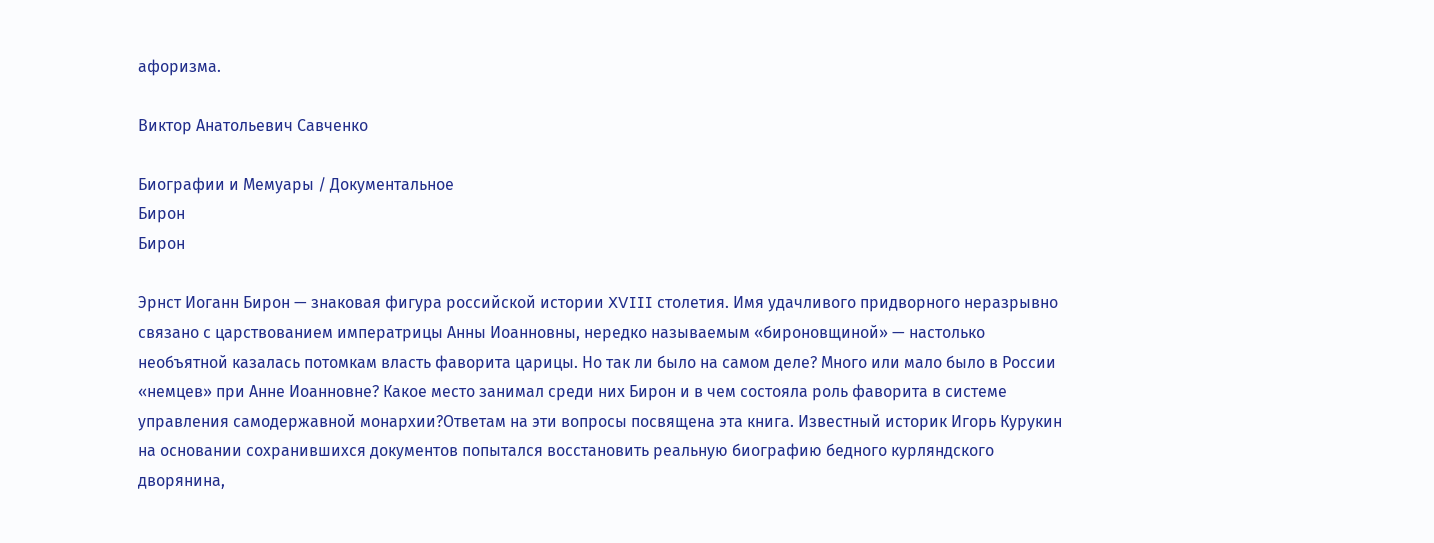афоризма.

Виктор Анатольевич Савченко

Биографии и Мемуары / Документальное
Бирон
Бирон

Эрнст Иоганн Бирон — знаковая фигура российской истории XVIII столетия. Имя удачливого придворного неразрывно связано с царствованием императрицы Анны Иоанновны, нередко называемым «бироновщиной» — настолько необъятной казалась потомкам власть фаворита царицы. Но так ли было на самом деле? Много или мало было в России «немцев» при Анне Иоанновне? Какое место занимал среди них Бирон и в чем состояла роль фаворита в системе управления самодержавной монархии?Ответам на эти вопросы посвящена эта книга. Известный историк Игорь Курукин на основании сохранившихся документов попытался восстановить реальную биографию бедного курляндского дворянина,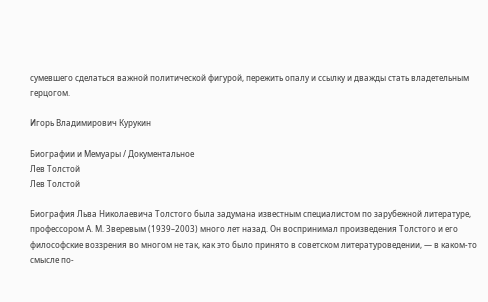сумевшего сделаться важной политической фигурой, пережить опалу и ссылку и дважды стать владетельным герцогом.

Игорь Владимирович Курукин

Биографии и Мемуары / Документальное
Лев Толстой
Лев Толстой

Биография Льва Николаевича Толстого была задумана известным специалистом по зарубежной литературе, профессором А. М. Зверевым (1939–2003) много лет назад. Он воспринимал произведения Толстого и его философские воззрения во многом не так, как это было принято в советском литературоведении, — в каком-то смысле по-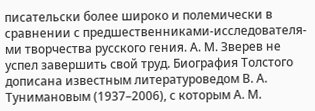писательски более широко и полемически в сравнении с предшественниками-исследователя-ми творчества русского гения. А. М. Зверев не успел завершить свой труд. Биография Толстого дописана известным литературоведом В. А. Тунимановым (1937–2006), с которым А. М.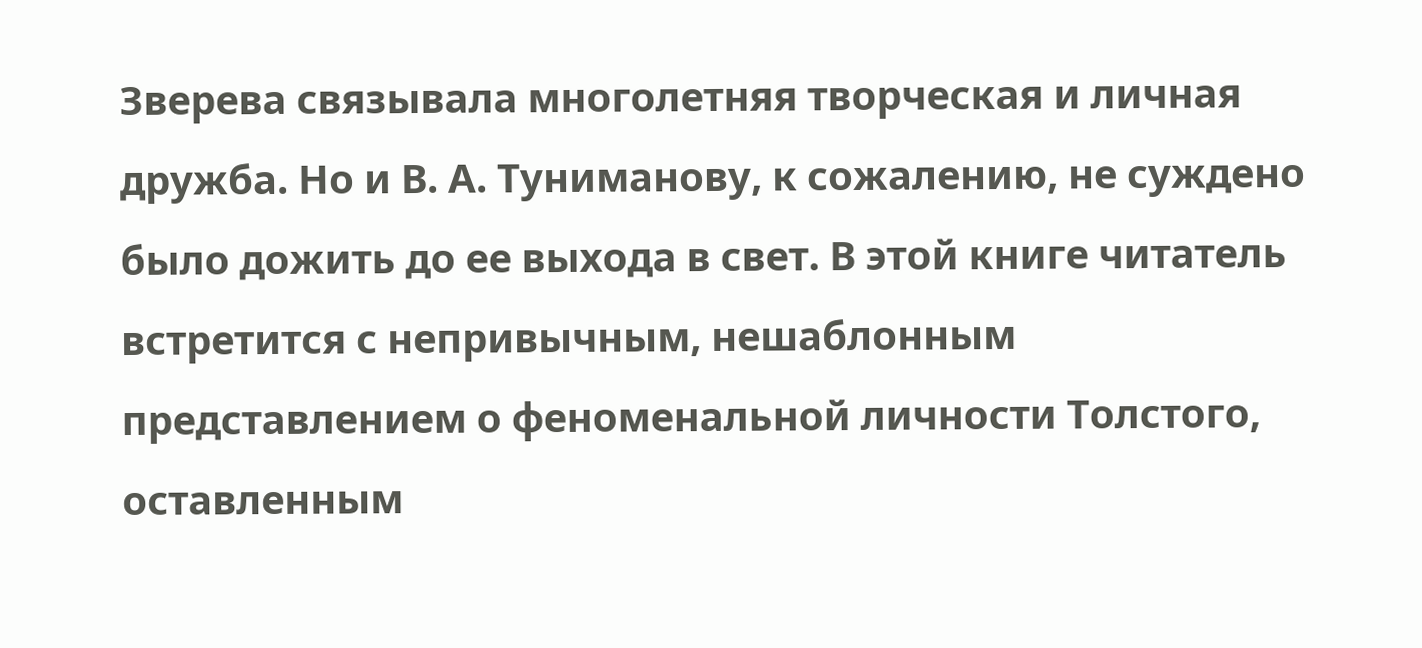Зверева связывала многолетняя творческая и личная дружба. Но и В. А. Туниманову, к сожалению, не суждено было дожить до ее выхода в свет. В этой книге читатель встретится с непривычным, нешаблонным представлением о феноменальной личности Толстого, оставленным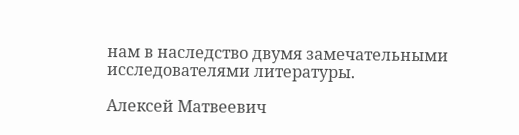нам в наследство двумя замечательными исследователями литературы.

Алексей Матвеевич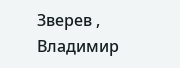Зверев , Владимир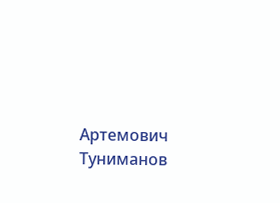Артемович Туниманов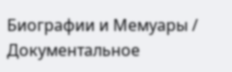Биографии и Мемуары / Документальное